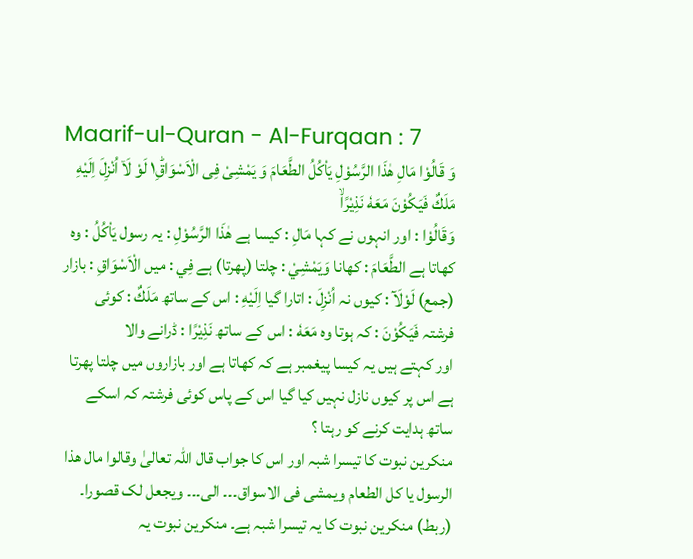Maarif-ul-Quran - Al-Furqaan : 7
وَ قَالُوْا مَالِ هٰذَا الرَّسُوْلِ یَاْكُلُ الطَّعَامَ وَ یَمْشِیْ فِی الْاَسْوَاقِ١ؕ لَوْ لَاۤ اُنْزِلَ اِلَیْهِ مَلَكٌ فَیَكُوْنَ مَعَهٗ نَذِیْرًاۙ
وَقَالُوْا : اور انہوں نے کہا مَالِ : کیسا ہے ھٰذَا الرَّسُوْلِ : یہ رسول يَاْكُلُ : وہ کھاتا ہے الطَّعَامَ : کھانا وَيَمْشِيْ : چلتا (پھرتا) ہے فِي : میں الْاَسْوَاقِ : بازار (جمع) لَوْلَآ : کیوں نہ اُنْزِلَ : اتارا گیا اِلَيْهِ : اس کے ساتھ مَلَكٌ : کوئی فرشتہ فَيَكُوْنَ : کہ ہوتا وہ مَعَهٗ : اس کے ساتھ نَذِيْرًا : ڈرانے والا
اور کہتے ہیں یہ کیسا پیغمبر ہے کہ کھاتا ہے اور بازاروں میں چلتا پھرتا ہے اس پر کیوں نازل نہیں کیا گیا اس کے پاس کوئی فرشتہ کہ اسکے ساتھ ہدایت کرنے کو رہتا ؟
منکرین نبوت کا تیسرا شبہ اور اس کا جواب قال اللہ تعالیٰ وقالوا مال ھذا الرسول یا کل الطعام ویمشی فی الاسواق۔۔۔ الی۔۔۔ ویجعل لک قصورا۔ (ربط) منکرین نبوت کا یہ تیسرا شبہ ہے۔ منکرین نبوت یہ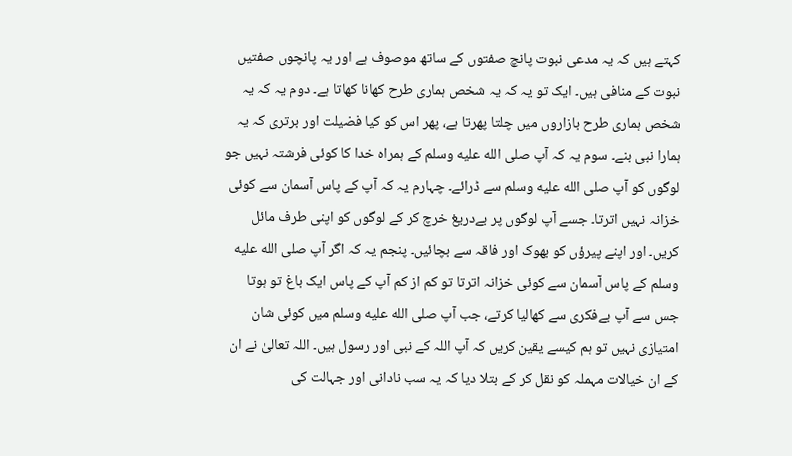کہتے ہیں کہ یہ مدعی نبوت پانچ صفتوں کے ساتھ موصوف ہے اور یہ پانچوں صفتیں نبوت کے منافی ہیں۔ ایک تو یہ کہ یہ شخص ہماری طرح کھانا کھاتا ہے۔ دوم یہ کہ یہ شخص ہماری طرح بازاروں میں چلتا پھرتا ہے، پھر اس کو کیا فضیلت اور برتری کہ یہ ہمارا نبی بنے۔ سوم یہ کہ آپ صلى الله عليه وسلم کے ہمراہ خدا کا کوئی فرشتہ نہیں جو لوگوں کو آپ صلى الله عليه وسلم سے ڈرائے۔ چہارم یہ کہ آپ کے پاس آسمان سے کوئی خزانہ نہیں اترتا۔ جسے آپ لوگوں پر بےدریغ خرچ کر کے لوگوں کو اپنی طرف مائل کریں۔ اور اپنے پیرؤں کو بھوک اور فاقہ سے بچائیں۔ پنجم یہ کہ اگر آپ صلى الله عليه وسلم کے پاس آسمان سے کوئی خزانہ اترتا تو کم از کم آپ کے پاس ایک باغ تو ہوتا جس سے آپ بےفکری سے کھالیا کرتے، جب آپ صلى الله عليه وسلم میں کوئی شان امتیازی نہیں تو ہم کیسے یقین کریں کہ آپ اللہ کے نبی اور رسول ہیں۔ اللہ تعالیٰ نے ان کے ان خیالات مہملہ کو نقل کر کے بتلا دیا کہ یہ سب نادانی اور جہالت کی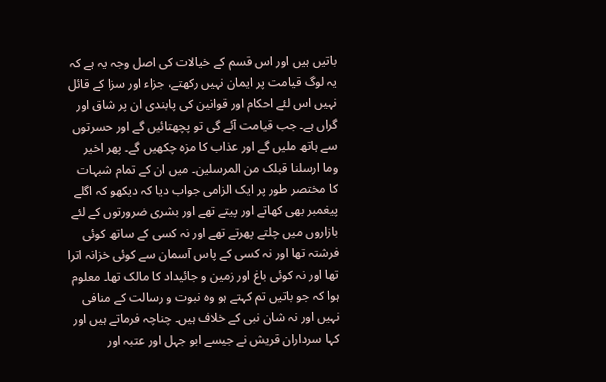باتیں ہیں اور اس قسم کے خیالات کی اصل وجہ یہ ہے کہ یہ لوگ قیامت پر ایمان نہیں رکھتے، جزاء اور سزا کے قائل نہیں اس لئے احکام اور قوانین کی پابندی ان پر شاق اور گراں ہے۔ جب قیامت آئے گی تو پچھتائیں گے اور حسرتوں سے ہاتھ ملیں گے اور عذاب کا مزہ چکھیں گے۔ پھر اخیر وما ارسلنا قبلک من المرسلین۔ میں ان کے تمام شبہات کا مختصر طور پر ایک الزامی جواب دیا کہ دیکھو کہ اگلے پیغمبر بھی کھاتے اور پیتے تھے اور بشری ضرورتوں کے لئے بازاروں میں چلتے پھرتے تھے اور نہ کسی کے ساتھ کوئی فرشتہ تھا اور نہ کسی کے پاس آسمان سے کوئی خزانہ اترا تھا اور نہ کوئی باغ اور زمین و جائیداد کا مالک تھا۔ معلوم ہوا کہ جو باتیں تم کہتے ہو وہ نبوت و رسالت کے منافی نہیں اور نہ شان نبی کے خلاف ہیں۔ چناچہ فرماتے ہیں اور کہا سرداران قریش نے جیسے ابو جہل اور عتبہ اور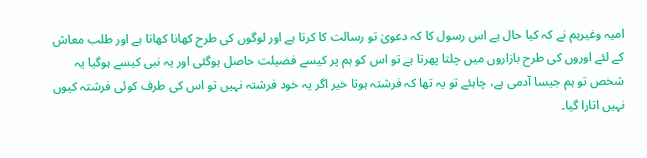امیہ وغیرہم نے کہ کیا حال ہے اس رسول کا کہ دعویٰ تو رسالت کا کرتا ہے اور لوگوں کی طرح کھانا کھاتا ہے اور طلب معاش کے لئے اوروں کی طرح بازاروں میں چلتا پھرتا ہے تو اس کو ہم پر کیسے فضیلت حاصل ہوگئی اور یہ نبی کیسے ہوگیا یہ شخص تو ہم جیسا آدمی ہے، چاہئے تو یہ تھا کہ فرشتہ ہوتا خیر اگر یہ خود فرشتہ نہیں تو اس کی طرف کوئی فرشتہ کیوں نہیں اتارا گیا۔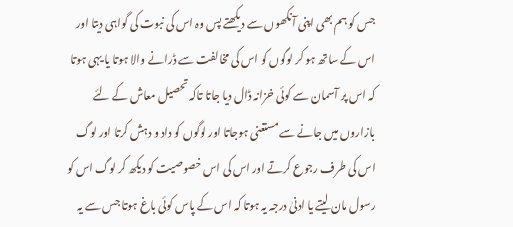جس کو ہم بھی اپنی آنکھوں سے دیکھتے پس وہ اس کی نبوت کی گواہی دیتا اور اس کے ساتھ ہو کر لوگوں کو اس کی مخالفت سے ڈرانے والا ہوتا یا یہی ہوتا کہ اس پر آسمان سے کوئی خزانہ ڈال دیا جاتا تاکہ تحصیل معاش کے لئے بازاروں میں جانے سے مستغنی ہوجاتا اور لوگوں کو داد و دہش کرتا اور لوگ اس کی طرف رجوع کرتے اور اس کی اس خصوصیت کو دیکھ کر لوگ اس کو رسول مان لیتے یا ادنیٰ درجہ یہ ہوتا کہ اس کے پاس کوئی باغ ہوتا جس سے یہ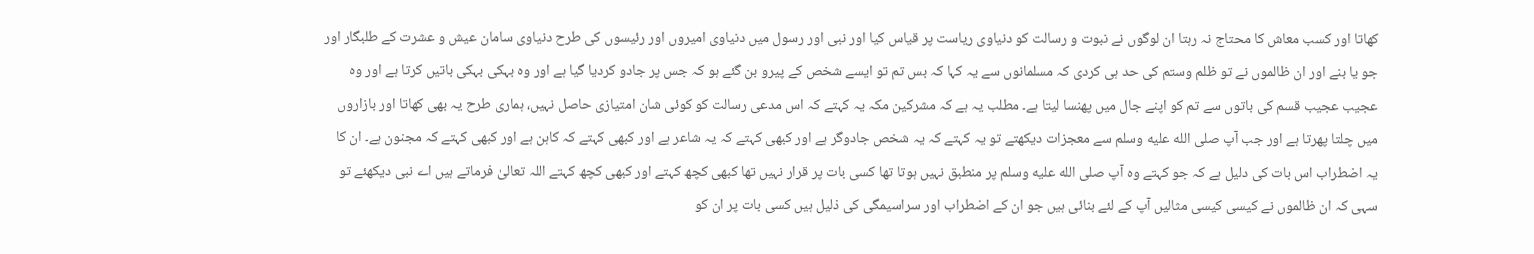کھاتا اور کسب معاش کا محتاج نہ رہتا ان لوگوں نے نبوت و رسالت کو دنیاوی ریاست پر قیاس کیا اور نبی اور رسول میں دنیاوی امیروں اور رئیسوں کی طرح دنیاوی سامان عیش و عشرت کے طلبگار اور جو یا بنے اور ان ظالموں نے تو ظلم وستم کی حد ہی کردی کہ مسلمانوں سے یہ کہا کہ بس تم تو ایسے شخص کے پیرو بن گئے ہو کہ جس پر جادو کردیا گیا ہے اور وہ بہکی بہکی باتیں کرتا ہے اور وہ عجیب عجیب قسم کی باتوں سے تم کو اپنے جال میں پھنسا لیتا ہے۔ مطلب یہ ہے کہ مشرکین مکہ یہ کہتے کہ اس مدعی رسالت کو کوئی شان امتیازی حاصل نہیں، ہماری طرح یہ بھی کھاتا اور بازاروں میں چلتا پھرتا ہے اور جب آپ صلى الله عليه وسلم سے معجزات دیکھتے تو یہ کہتے کہ یہ شخص جادوگر ہے اور کبھی کہتے کہ یہ شاعر ہے اور کبھی کہتے کہ کاہن ہے اور کبھی کہتے کہ مجنون ہے۔ ان کا یہ اضطراب اس بات کی دلیل ہے کہ جو کہتے وہ آپ صلى الله عليه وسلم پر منطبق نہیں ہوتا تھا کسی بات پر قرار نہیں تھا کبھی کچھ کہتے اور کبھی کچھ کہتے اللہ تعالیٰ فرماتے ہیں اے نبی دیکھئے تو سہی کہ ان ظالموں نے کیسی کیسی مثالیں آپ کے لئے بنائی ہیں جو ان کے اضطراب اور سراسیمگی کی ذلیل ہیں کسی بات پر ان کو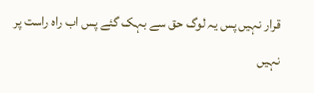قرار نہیں پس یہ لوگ حق سے بہک گئے پس اب راہ راست پر نہیں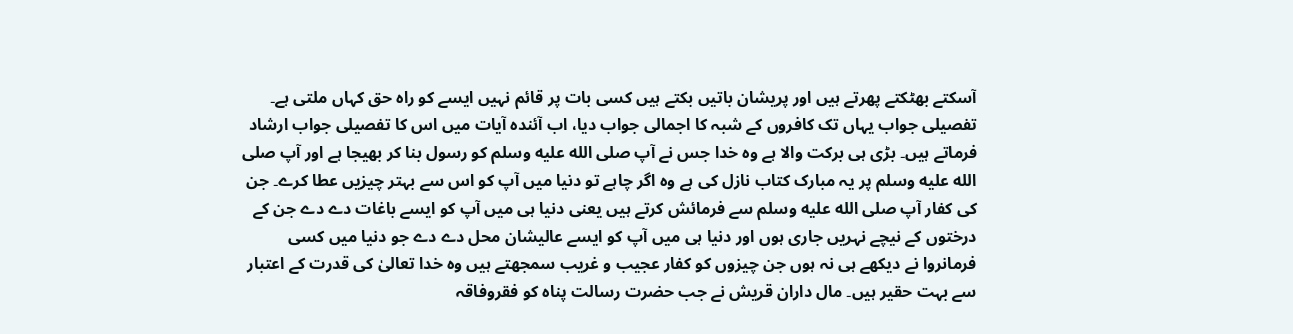آسکتے بھٹکتے پھرتے ہیں اور پریشان باتیں بکتے ہیں کسی بات پر قائم نہیں ایسے کو راہ حق کہاں ملتی ہے۔ تفصیلی جواب یہاں تک کافروں کے شبہ کا اجمالی جواب دیا، اب آئندہ آیات میں اس کا تفصیلی جواب ارشاد فرماتے ہیں۔ بڑی ہی برکت والا ہے وہ خدا جس نے آپ صلى الله عليه وسلم کو رسول بنا کر بھیجا ہے اور آپ صلى الله عليه وسلم پر یہ مبارک کتاب نازل کی ہے وہ اگر چاہے تو دنیا میں آپ کو اس سے بہتر چیزیں عطا کرے۔ جن کی کفار آپ صلى الله عليه وسلم سے فرمائش کرتے ہیں یعنی دنیا ہی میں آپ کو ایسے باغات دے دے جن کے درختوں کے نیچے نہریں جاری ہوں اور دنیا ہی میں آپ کو ایسے عالیشان محل دے دے جو دنیا میں کسی فرمانروا نے دیکھے ہی نہ ہوں جن چیزوں کو کفار عجیب و غریب سمجھتے ہیں وہ خدا تعالیٰ کی قدرت کے اعتبار سے بہت حقیر ہیں۔ مال داران قریش نے جب حضرت رسالت پناہ کو فقروفاقہ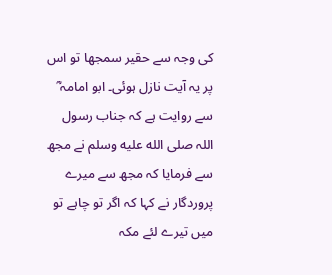کی وجہ سے حقیر سمجھا تو اس پر یہ آیت نازل ہوئی۔ ابو امامہ ؓ سے روایت ہے کہ جناب رسول اللہ صلى الله عليه وسلم نے مجھ سے فرمایا کہ مجھ سے میرے پروردگار نے کہا کہ اگر تو چاہے تو میں تیرے لئے مکہ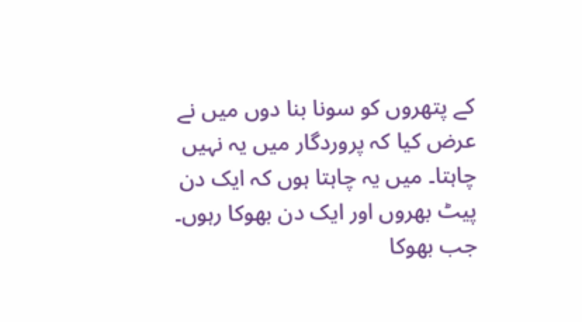کے پتھروں کو سونا بنا دوں میں نے عرض کیا کہ پروردگار میں یہ نہیں چاہتا۔ میں یہ چاہتا ہوں کہ ایک دن پیٹ بھروں اور ایک دن بھوکا رہوں۔ جب بھوکا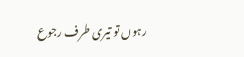رہوں تو تیری طرف رجوع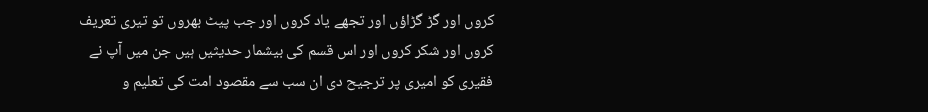کروں اور گڑ گڑاؤں اور تجھے یاد کروں اور جب پیٹ بھروں تو تیری تعریف کروں اور شکر کروں اور اس قسم کی بیشمار حدیثیں ہیں جن میں آپ نے فقیری کو امیری پر ترجیح دی ان سب سے مقصود امت کی تعلیم و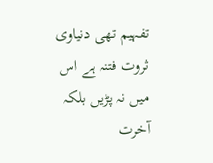تفہیم تھی دنیاوی ثروت فتنہ ہے اس میں نہ پڑیں بلکہ آخرت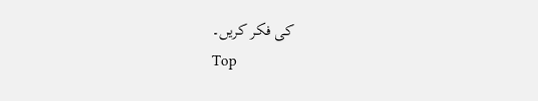کی فکر کریں۔
Top